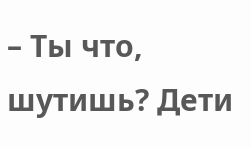– Ты что, шутишь? Дети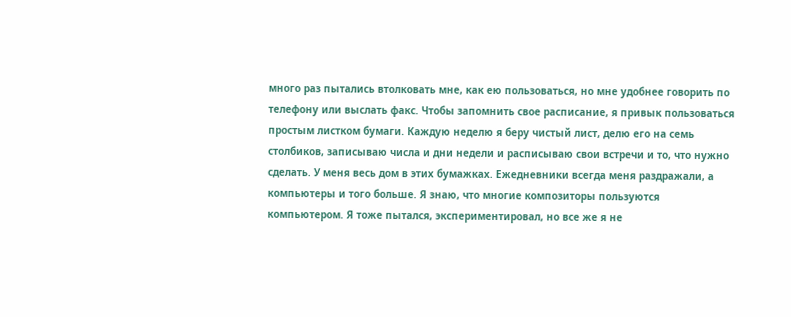много раз пытались втолковать мне, как ею пользоваться, но мне удобнее говорить по телефону или выслать факс. Чтобы запомнить свое расписание, я привык пользоваться простым листком бумаги. Каждую неделю я беру чистый лист, делю его на семь столбиков, записываю числа и дни недели и расписываю свои встречи и то, что нужно сделать. У меня весь дом в этих бумажках. Ежедневники всегда меня раздражали, а компьютеры и того больше. Я знаю, что многие композиторы пользуются компьютером. Я тоже пытался, экспериментировал, но все же я не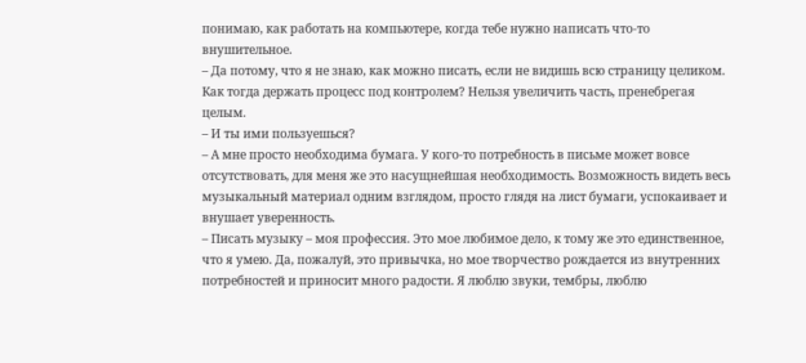понимаю, как работать на компьютере, когда тебе нужно написать что-то внушительное.
– Да потому, что я не знаю, как можно писать, если не видишь всю страницу целиком. Как тогда держать процесс под контролем? Нельзя увеличить часть, пренебрегая целым.
– И ты ими пользуешься?
– А мне просто необходима бумага. У кого-то потребность в письме может вовсе отсутствовать, для меня же это насущнейшая необходимость. Возможность видеть весь музыкальный материал одним взглядом, просто глядя на лист бумаги, успокаивает и внушает уверенность.
– Писать музыку – моя профессия. Это мое любимое дело, к тому же это единственное, что я умею. Да, пожалуй, это привычка, но мое творчество рождается из внутренних потребностей и приносит много радости. Я люблю звуки, тембры, люблю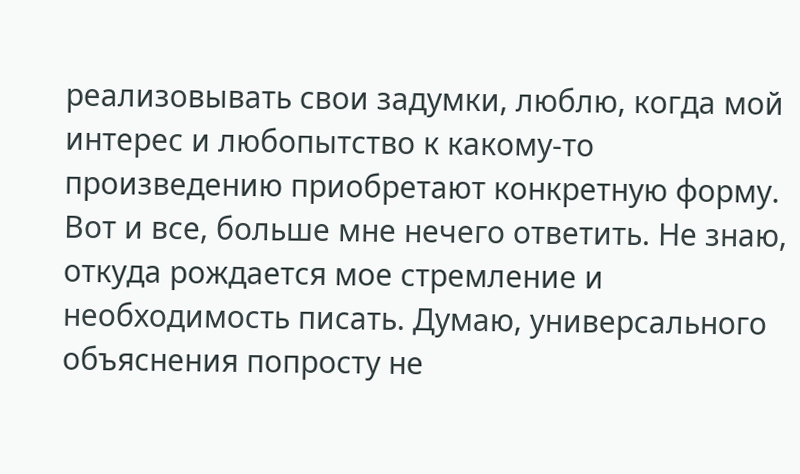реализовывать свои задумки, люблю, когда мой интерес и любопытство к какому-то произведению приобретают конкретную форму. Вот и все, больше мне нечего ответить. Не знаю, откуда рождается мое стремление и необходимость писать. Думаю, универсального объяснения попросту не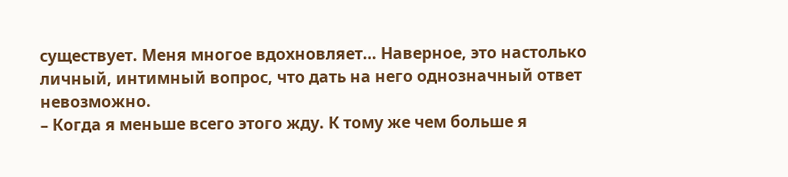существует. Меня многое вдохновляет… Наверное, это настолько личный, интимный вопрос, что дать на него однозначный ответ невозможно.
– Когда я меньше всего этого жду. К тому же чем больше я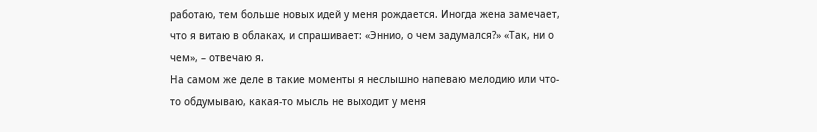работаю, тем больше новых идей у меня рождается. Иногда жена замечает, что я витаю в облаках, и спрашивает: «Эннио, о чем задумался?» «Так, ни о чем», – отвечаю я.
На самом же деле в такие моменты я неслышно напеваю мелодию или что-то обдумываю, какая-то мысль не выходит у меня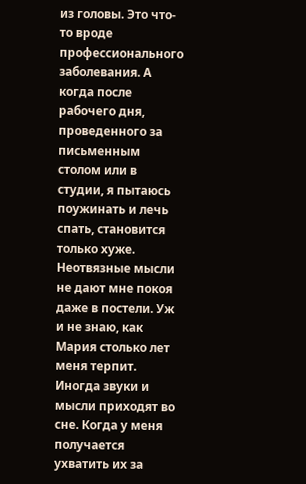из головы. Это что-то вроде профессионального заболевания. А когда после рабочего дня, проведенного за письменным столом или в студии, я пытаюсь поужинать и лечь спать, становится только хуже. Неотвязные мысли не дают мне покоя даже в постели. Уж и не знаю, как Мария столько лет меня терпит. Иногда звуки и мысли приходят во сне. Когда у меня получается ухватить их за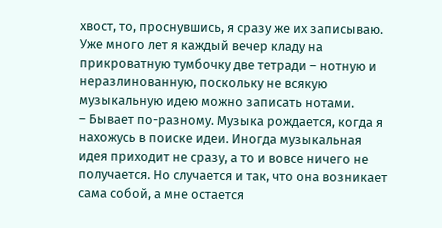хвост, то, проснувшись, я сразу же их записываю. Уже много лет я каждый вечер кладу на прикроватную тумбочку две тетради – нотную и неразлинованную, поскольку не всякую музыкальную идею можно записать нотами.
– Бывает по-разному. Музыка рождается, когда я нахожусь в поиске идеи. Иногда музыкальная идея приходит не сразу, а то и вовсе ничего не получается. Но случается и так, что она возникает сама собой, а мне остается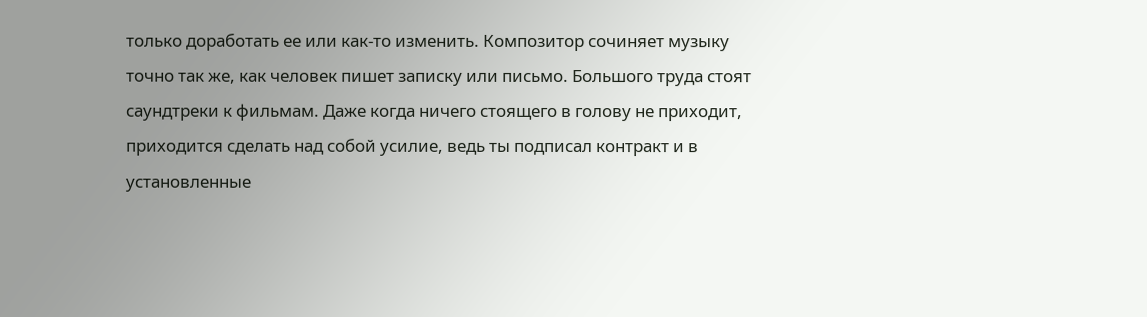только доработать ее или как-то изменить. Композитор сочиняет музыку точно так же, как человек пишет записку или письмо. Большого труда стоят саундтреки к фильмам. Даже когда ничего стоящего в голову не приходит, приходится сделать над собой усилие, ведь ты подписал контракт и в установленные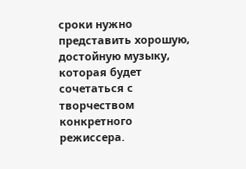сроки нужно представить хорошую, достойную музыку, которая будет сочетаться с творчеством конкретного режиссера.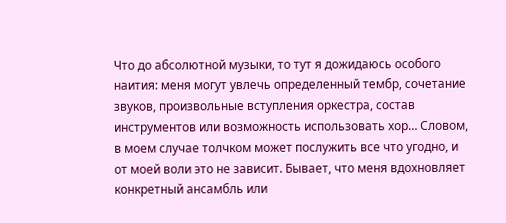Что до абсолютной музыки, то тут я дожидаюсь особого наития: меня могут увлечь определенный тембр, сочетание звуков, произвольные вступления оркестра, состав инструментов или возможность использовать хор… Словом, в моем случае толчком может послужить все что угодно, и от моей воли это не зависит. Бывает, что меня вдохновляет конкретный ансамбль или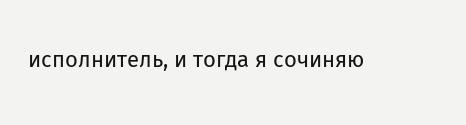исполнитель, и тогда я сочиняю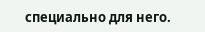специально для него.